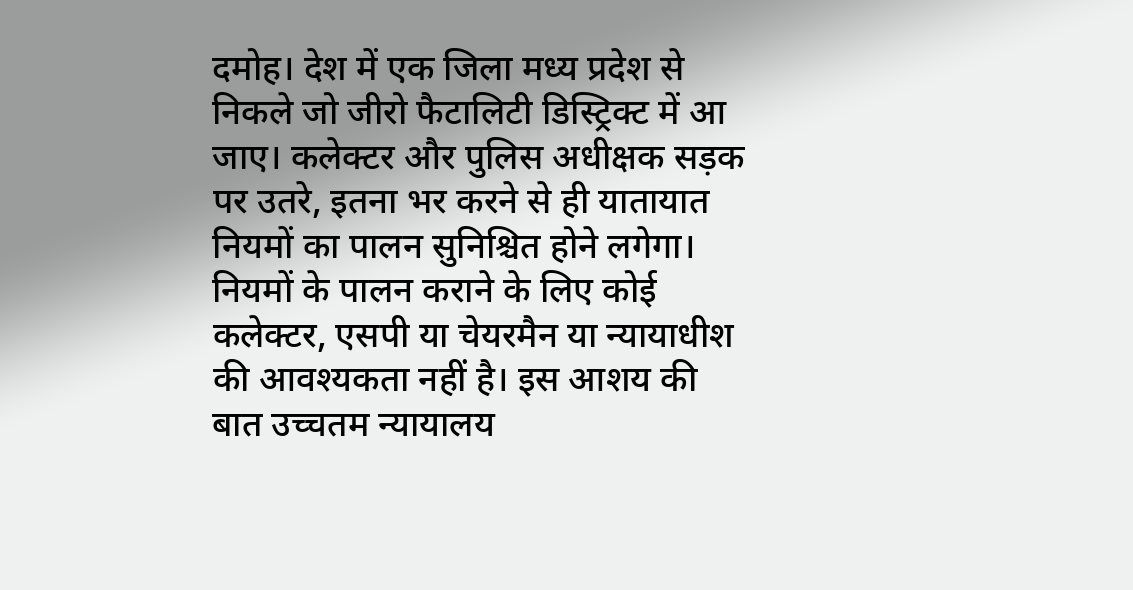दमोह। देश में एक जिला मध्य प्रदेश से निकले जो जीरो फैटालिटी डिस्ट्रिक्ट में आ जाए। कलेक्टर और पुलिस अधीक्षक सड़क पर उतरे, इतना भर करने से ही यातायात नियमों का पालन सुनिश्चित होने लगेगा। नियमों के पालन कराने के लिए कोई कलेक्टर, एसपी या चेयरमैन या न्यायाधीश की आवश्यकता नहीं है। इस आशय की बात उच्चतम न्यायालय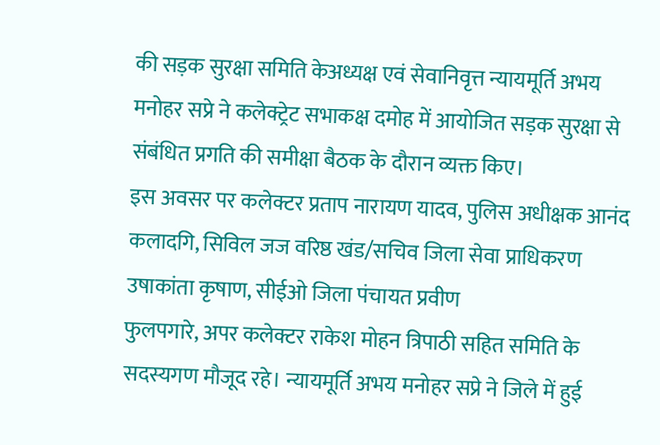की सड़क सुरक्षा समिति केअध्यक्ष एवं सेवानिवृत्त न्यायमूर्ति अभय मनोहर सप्रे ने कलेक्ट्रेट सभाकक्ष दमोह में आयोजित सड़क सुरक्षा से संबंधित प्रगति की समीक्षा बैठक के दौरान व्यक्त किए।
इस अवसर पर कलेक्टर प्रताप नारायण यादव, पुलिस अधीक्षक आनंद कलादगि, सिविल जज वरिष्ठ खंड/सचिव जिला सेवा प्राधिकरण उषाकांता कृषाण, सीईओ जिला पंचायत प्रवीण
फुलपगारे, अपर कलेक्टर राकेश मोहन त्रिपाठी सहित समिति के सदस्यगण मौजूद रहे। न्यायमूर्ति अभय मनोहर सप्रे ने जिले में हुई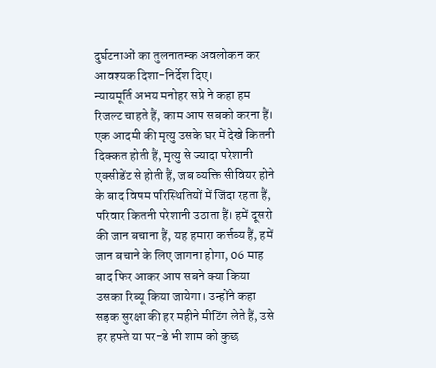दुर्घटनाओं का तुलनातम्क अवलोकन कर आवश्यक दिशा-निर्देश दिए।
न्यायमूर्ति अभय मनोहर सप्रे ने कहा हम रिजल्ट चाहते हैं, काम आप सबको करना हैं। एक आदमी की मृत्यु उसके घर में देखे कितनी दिक्कत होती हैं, मृत्यु से ज्यादा परेशानी एक्सीडेंट से होती हैं, जब व्यक्ति सीवियर होने के बाद विषम परिस्थितियों में जिंदा रहता हैं, परिवार कितनी परेशानी उठाता हैं। हमें दूसरो की जान बचाना हैं, यह हमारा कर्त्तव्य हैं, हमें जान बचाने के लिए जागना होगा, 06 माह बाद फिर आकर आप सबने क्या किया उसका रिब्यू किया जायेगा। उन्होंने कहा सड़क सुरक्षा की हर महीने मीटिंग लेते हैं, उसे हर हफ्ते या पर-डे भी शाम को कुछ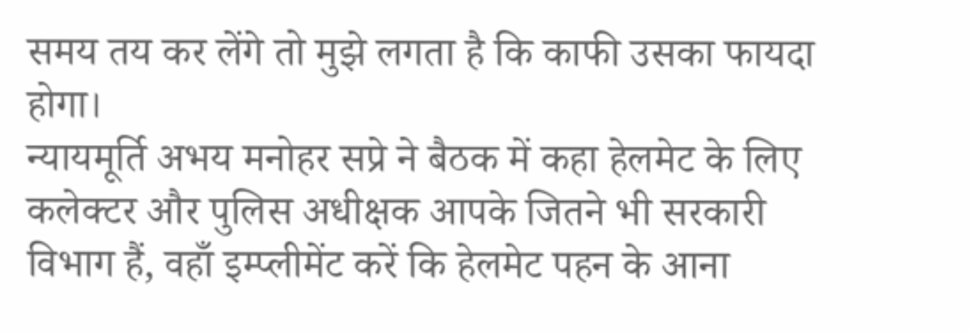समय तय कर लेंगे तो मुझे लगता है कि काफी उसका फायदा होगा।
न्यायमूर्ति अभय मनोहर सप्रे ने बैठक में कहा हेलमेट के लिए कलेक्टर और पुलिस अधीक्षक आपके जितने भी सरकारी विभाग हैं, वहाँ इम्प्लीमेंट करें कि हेलमेट पहन के आना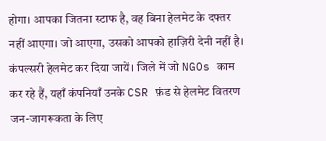होगा। आपका जितना स्टाफ है, वह बिना हेलमेट के दफ्तर नहीं आएगा। जो आएगा, उसको आपको हाज़िरी देनी नहीं है। कंपल्सरी हेलमेट कर दिया जायें। जिले में जो NGOs काम कर रहे हैं, यहाँ कंपनियाँ उनके CSR फ़ंड से हेलमेट वितरण जन-जागरूकता के लिए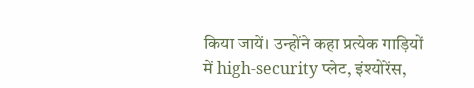किया जायें। उन्होंने कहा प्रत्येक गाड़ियों में high-security प्लेट, इंश्योरेंस,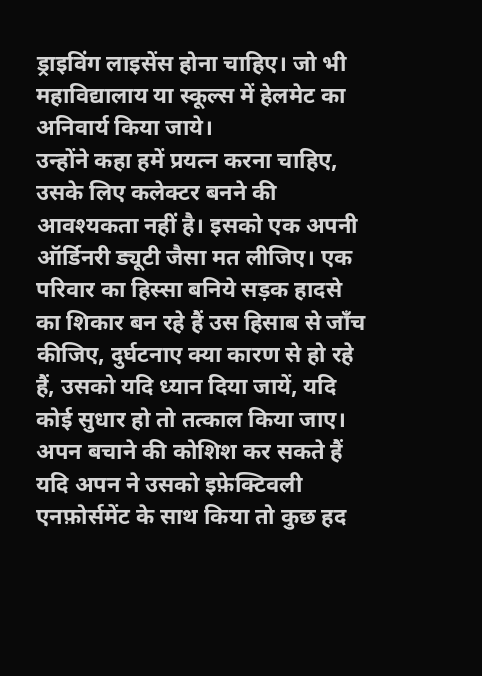ड्राइविंग लाइसेंस होना चाहिए। जो भी महाविद्यालाय या स्कूल्स में हेलमेट का अनिवार्य किया जाये।
उन्होंने कहा हमें प्रयत्न करना चाहिए, उसके लिए कलेक्टर बनने की आवश्यकता नहीं है। इसको एक अपनी ऑर्डिनरी ड्यूटी जैसा मत लीजिए। एक परिवार का हिस्सा बनिये सड़क हादसे का शिकार बन रहे हैं उस हिसाब से जाँच कीजिए, दुर्घटनाए क्या कारण से हो रहे हैं, उसको यदि ध्यान दिया जायें, यदि कोई सुधार हो तो तत्काल किया जाए। अपन बचाने की कोशिश कर सकते हैं यदि अपन ने उसको इफ़ेक्टिवली एनफ़ोर्समेंट के साथ किया तो कुछ हद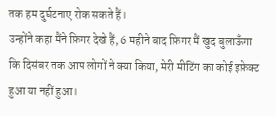तक हम दुर्घटनाए रोक सकते हैं।
उन्होंने कहा मैंने फ़िगर देखे हैं, 6 महीने बाद फ़िगर मैं खुद बुलाऊँगा कि दिसंबर तक आप लोगों ने क्या किया, मेरी मीटिंग का कोई इफ़ेक्ट हुआ या नहीं हुआ।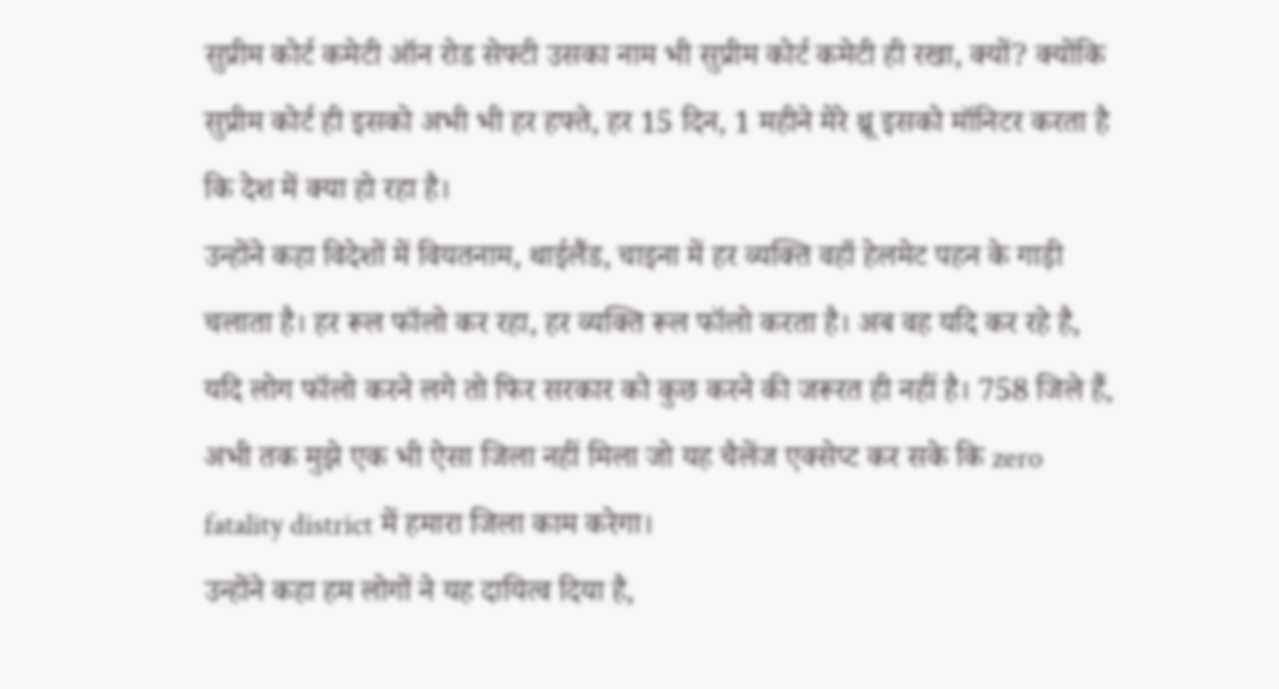सुप्रीम कोर्ट कमेटी ऑन रोड सेफ्टी उसका नाम भी सुप्रीम कोर्ट कमेटी ही रखा, क्यों? क्योंकि सुप्रीम कोर्ट ही इसको अभी भी हर हफ्ते, हर 15 दिन, 1 महीने मेरे थ्रू इसको मॉनिटर करता है कि देश में क्या हो रहा है।
उन्होंने कहा विदेशों में वियतनाम, थाईलैंड, चाइना में हर व्यक्ति वहाँ हेलमेट पहन के गाड़ी चलाता है। हर रूल फॉलो कर रहा, हर व्यक्ति रूल फॉलो करता है। अब वह यदि कर रहे है, यदि लोग फॉलो करने लगे तो फिर सरकार को कुछ करने की जरूरत ही नहीं है। 758 जिले हैं, अभी तक मुझे एक भी ऐसा जिला नहीं मिला जो यह चैलेंज एक्सेप्ट कर सके कि zero fatality district में हमारा जिला काम करेगा।
उन्होंने कहा हम लोगों ने यह दायित्व दिया है,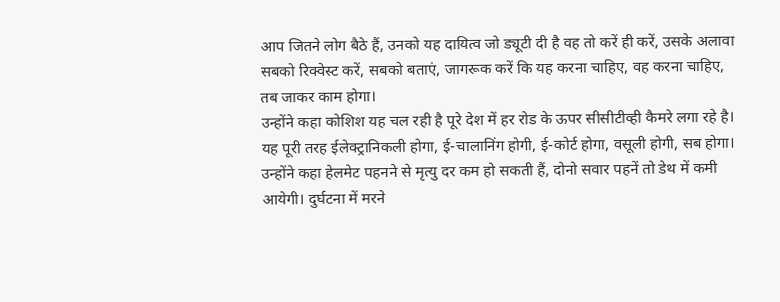आप जितने लोग बैठे हैं, उनको यह दायित्व जो ड्यूटी दी है वह तो करें ही करें, उसके अलावा सबको रिक्वेस्ट करें, सबको बताएं, जागरूक करें कि यह करना चाहिए, वह करना चाहिए, तब जाकर काम होगा।
उन्होंने कहा कोशिश यह चल रही है पूरे देश में हर रोड के ऊपर सीसीटीव्ही कैमरे लगा रहे है। यह पूरी तरह ईलेक्ट्रानिकली होगा, ई-चालानिंग होगी, ई-कोर्ट होगा, वसूली होगी, सब होगा। उन्होंने कहा हेलमेट पहनने से मृत्यु दर कम हो सकती हैं, दोनो सवार पहनें तो डेथ में कमी आयेगी। दुर्घटना में मरने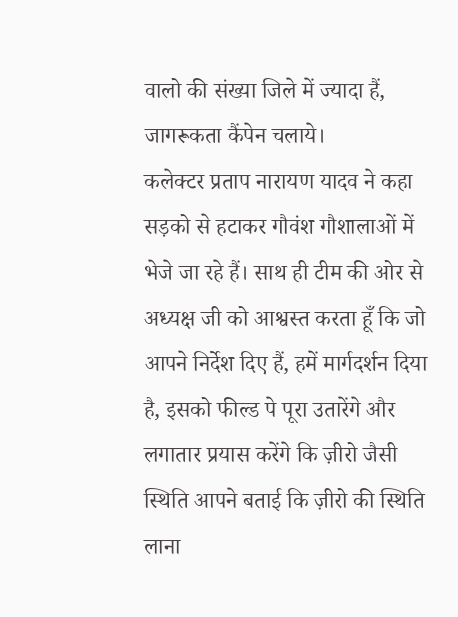वालो की संख्या जिले में ज्यादा हैं, जागरूकता कैंपेन चलाये।
कलेक्टर प्रताप नारायण यादव ने कहा सड़को से हटाकर गौवंश गौशालाओं में भेजे जा रहे हैं। साथ ही टीम की ओर से अध्यक्ष जी को आश्वस्त करता हूँ कि जो आपने निर्देश दिए हैं, हमें मार्गदर्शन दिया है, इसको फील्ड पे पूरा उतारेंगे और लगातार प्रयास करेंगे कि ज़ीरो जैसी स्थिति आपने बताई कि ज़ीरो की स्थिति लाना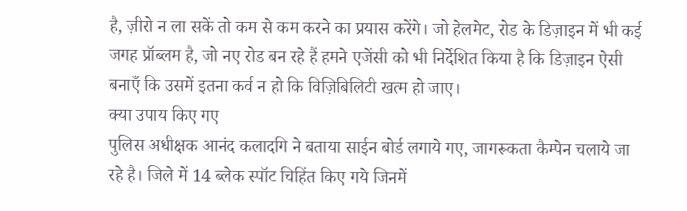है, ज़ीरो न ला सकें तो कम से कम करने का प्रयास करेंगे। जो हेलमेट, रोड के डिज़ाइन में भी कई जगह प्रॉब्लम है, जो नए रोड बन रहे हैं हमने एजेंसी को भी निर्देशित किया है कि डिज़ाइन ऐसी बनाएँ कि उसमें इतना कर्व न हो कि विज़िबिलिटी खत्म हो जाए।
क्या उपाय किए गए
पुलिस अधीक्षक आनंद कलादगि ने बताया साईन बोर्ड लगाये गए, जागरूकता कैम्पेन चलाये जा रहे है। जिले में 14 ब्लेक स्पॉट चिहिंत किए गये जिनमें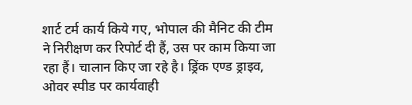शार्ट टर्म कार्य किये गए, भोपाल की मैनिट की टीम ने निरीक्षण कर रिपोर्ट दी हैं, उस पर काम किया जा रहा हैं। चालान किए जा रहे है। ड्रिंक एण्ड ड्राइव, ओवर स्पीड पर कार्यवाही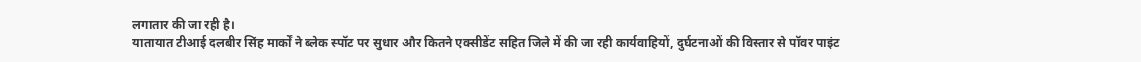लगातार की जा रही है।
यातायात टीआई दलबीर सिंह मार्कों ने ब्लेक स्पॉट पर सुधार और कितने एक्सीडेंट सहित जिले में की जा रही कार्यवाहियों, दुर्घटनाओं की विस्तार से पॉवर पाइंट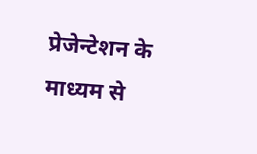प्रेजेन्टेशन के माध्यम से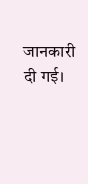जानकारी दी गई।